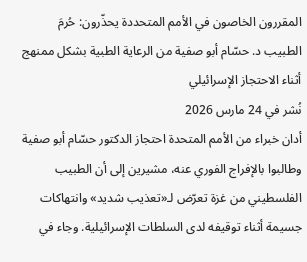المقررون الخاصون في الأمم المتحددة يحذّرون: حُرمَ الطبيب د. حسّام أبو صفية من الرعاية الطبية بشكل ممنهج أثناء الاحتجاز الإسرائيلي
نُشر في 24 مارس 2026
أدان خبراء من الأمم المتحدة احتجاز الدكتور حسّام أبو صفية وطالبوا بالإفراج الفوري عنه، مشيرين إلى أن الطبيب الفلسطيني من غزة تعرّض لـ«تعذيب شديد» وانتهاكات جسيمة أثناء توقيفه لدى السلطات الإسرائيلية. وجاء في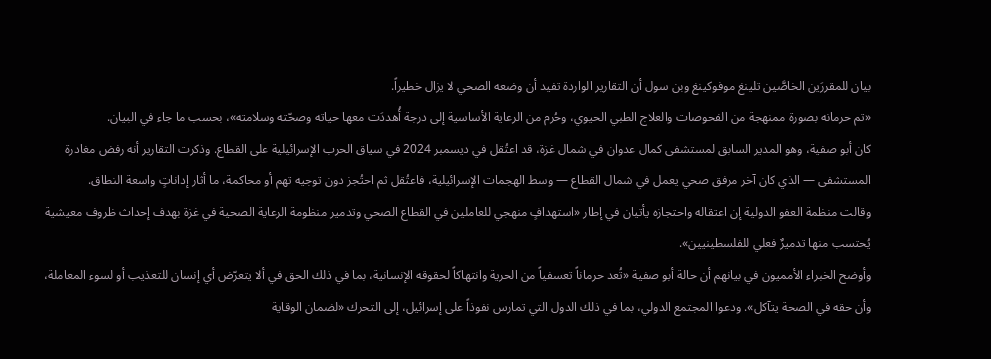بيان للمقررَين الخاصَّين تلينغ موفوكينغ وبن سول أن التقارير الواردة تفيد أن وضعه الصحي لا يزال خطيراً.
«تم حرمانه بصورة ممنهجة من الفحوصات والعلاج الطبي الحيوي، وحُرم من الرعاية الأساسية إلى درجة أُهددَت معها حياته وصحّته وسلامته»، بحسب ما جاء في البيان.
كان أبو صفية، وهو المدير السابق لمستشفى كمال عدوان في شمال غزة، قد اعتُقل في ديسمبر 2024 في سياق الحرب الإسرائيلية على القطاع. وذكرت التقارير أنه رفض مغادرة المستشفى — الذي كان آخر مرفق صحي يعمل في شمال القطاع — وسط الهجمات الإسرائيلية، فاعتُقل ثم احتُجز دون توجيه تهم أو محاكمة، ما أثار إداناتٍ واسعة النطاق.
وقالت منظمة العفو الدولية إن اعتقاله واحتجازه يأتيان في إطار «استهدافٍ منهجي للعاملين في القطاع الصحي وتدمير منظومة الرعاية الصحية في غزة بهدف إحداث ظروف معيشية يُحتسب منها تدميرٌ فعلي للفلسطينيين».
وأوضح الخبراء الأمميون في بيانهم أن حالة أبو صفية «تُعد حرماناً تعسفياً من الحرية وانتهاكاً لحقوقه الإنسانية، بما في ذلك الحق في ألا يتعرّض أي إنسان للتعذيب أو لسوء المعاملة، وأن حقه في الصحة يتآكل». ودعوا المجتمع الدولي، بما في ذلك الدول التي تمارس نفوذاً على إسرائيل، إلى التحرك «لضمان الوقاية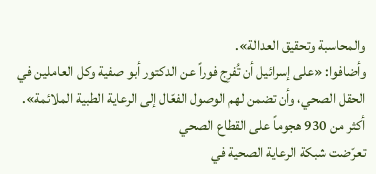والمحاسبة وتحقيق العدالة».
وأضافوا: «على إسرائيل أن تُفرِج فوراً عن الدكتور أبو صفية وكل العاملين في الحقل الصحي، وأن تضمن لهم الوصول الفعّال إلى الرعاية الطبية الملائمة».
أكثر من 930 هجوماً على القطاع الصحي
تعرّضت شبكة الرعاية الصحية في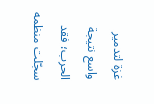غزة لتدمير واسع نتيجة الحرب؛ فقد سجّلت منظمه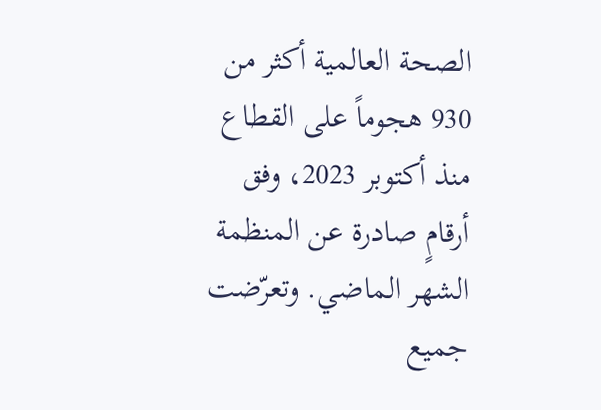الصحة العالمية أكثر من 930 هجوماً على القطاع منذ أكتوبر 2023، وفق أرقامٍ صادرة عن المنظمة الشهر الماضي. وتعرّضت جميع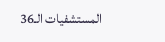المستشفيات الـ36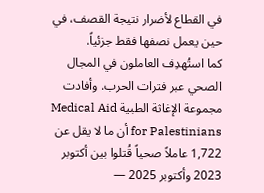في القطاع لأضرار نتيجة القصف، في حين يعمل نصفها فقط جزئياً.
كما استُهدِف العاملون في المجال الصحي عبر فترات الحرب. وأفادت مجموعة الإغاثة الطبية Medical Aid for Palestinians أن ما لا يقل عن 1,722 عاملاً صحياً قُتلوا بين أكتوبر 2023 وأكتوبر 2025 —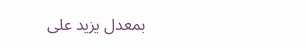بمعدل يزيد على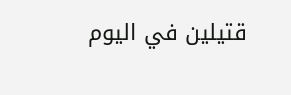قتيلين في اليوم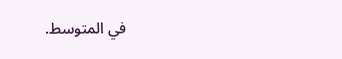في المتوسط.